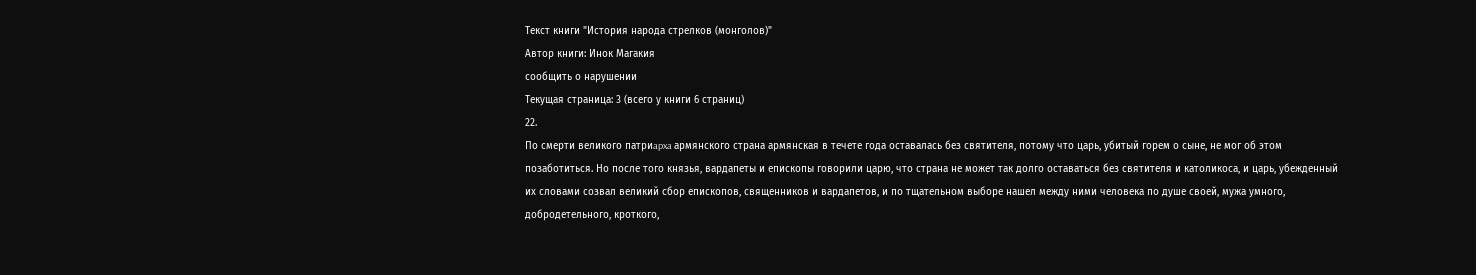Текст книги "История народа стрелков (монголов)"
Автор книги: Инок Магакия
сообщить о нарушении
Текущая страница: 3 (всего у книги 6 страниц)
22.
По смерти великого патриapxa армянского страна армянская в течете года оставалась без святителя, потому что царь, убитый горем о сыне, не мог об этом позаботиться. Но после того князья, вардапеты и епископы говорили царю, что страна не может так долго оставаться без святителя и католикоса, и царь, убежденный их словами созвал великий сбор епископов, священников и вардапетов, и по тщательном выборе нашел между ними человека по душе своей, мужа умного, добродетельного, кроткого,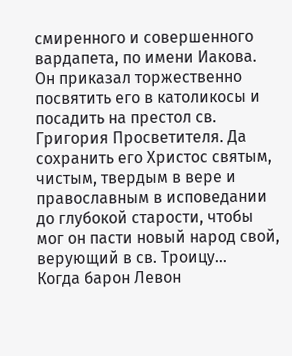смиренного и совершенного вардапета, по имени Иакова. Он приказал торжественно посвятить его в католикосы и посадить на престол св. Григория Просветителя. Да сохранить его Христос святым, чистым, твердым в вере и православным в исповедании до глубокой старости, чтобы мог он пасти новый народ свой, верующий в св. Троицу…
Когда барон Левон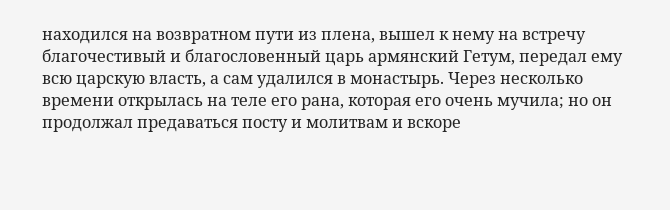находился на возвратном пути из плена, вышел к нему на встречу благочестивый и благословенный царь армянский Гетум, передал ему всю царскую власть, а сам удалился в монастырь. Через несколько времени открылась на теле его рана, которая его очень мучила; но он продолжал предаваться посту и молитвам и вскоре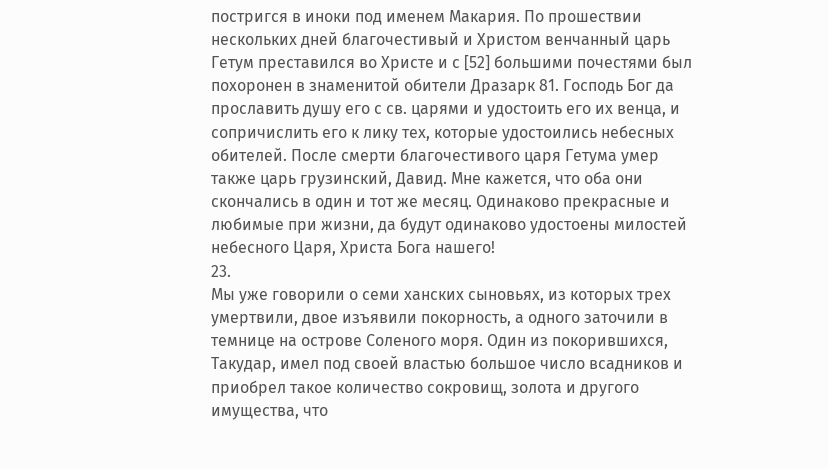постригся в иноки под именем Макария. По прошествии нескольких дней благочестивый и Христом венчанный царь Гетум преставился во Христе и с [52] большими почестями был похоронен в знаменитой обители Дразарк 81. Господь Бог да прославить душу его с св. царями и удостоить его их венца, и сопричислить его к лику тех, которые удостоились небесных обителей. После смерти благочестивого царя Гетума умер также царь грузинский, Давид. Мне кажется, что оба они скончались в один и тот же месяц. Одинаково прекрасные и любимые при жизни, да будут одинаково удостоены милостей небесного Царя, Христа Бога нашего!
23.
Мы уже говорили о семи ханских сыновьях, из которых трех умертвили, двое изъявили покорность, а одного заточили в темнице на острове Соленого моря. Один из покорившихся, Такудар, имел под своей властью большое число всадников и приобрел такое количество сокровищ, золота и другого имущества, что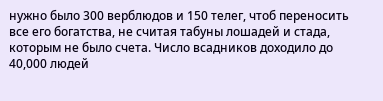нужно было 300 верблюдов и 150 телег, чтоб переносить все его богатства, не считая табуны лошадей и стада, которым не было счета. Число всадников доходило до 40,000 людей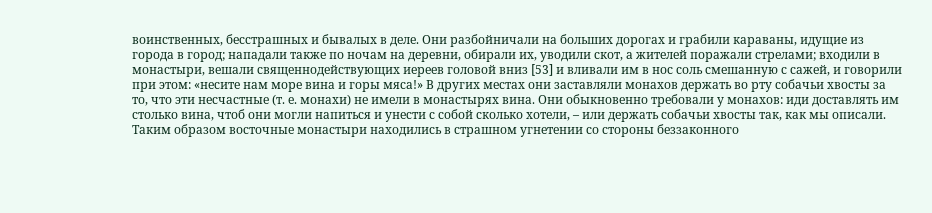воинственных, бесстрашных и бывалых в деле. Они разбойничали на больших дорогах и грабили караваны, идущие из города в город; нападали также по ночам на деревни, обирали их, уводили скот, а жителей поражали стрелами; входили в монастыри, вешали священнодействующих иереев головой вниз [53] и вливали им в нос соль смешанную с сажей, и говорили при этом: «несите нам море вина и горы мяса!» В других местах они заставляли монахов держать во рту собачьи хвосты за то, что эти несчастные (т. е. монахи) не имели в монастырях вина. Они обыкновенно требовали у монахов: иди доставлять им столько вина, чтоб они могли напиться и унести с собой сколько хотели, – или держать собачьи хвосты так, как мы описали. Таким образом восточные монастыри находились в страшном угнетении со стороны беззаконного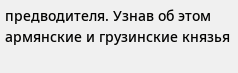предводителя. Узнав об этом армянские и грузинские князья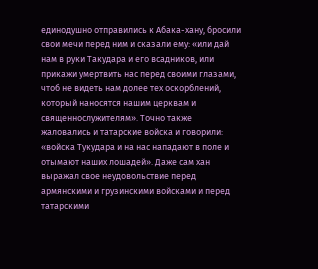единодушно отправились к Абака-хану, бросили свои мечи перед ним и сказали ему: «или дай нам в руки Такудара и его всадников, или прикажи умертвить нас перед своими глазами, чтоб не видеть нам долее тех оскорблений, который наносятся нашим церквам и священнослужителям». Точно также жаловались и татарские войска и говорили: «войска Тукудара и на нас нападают в поле и отымают наших лошадей». Даже сам хан выражал свое неудовольствие перед армянскими и грузинскими войсками и перед татарскими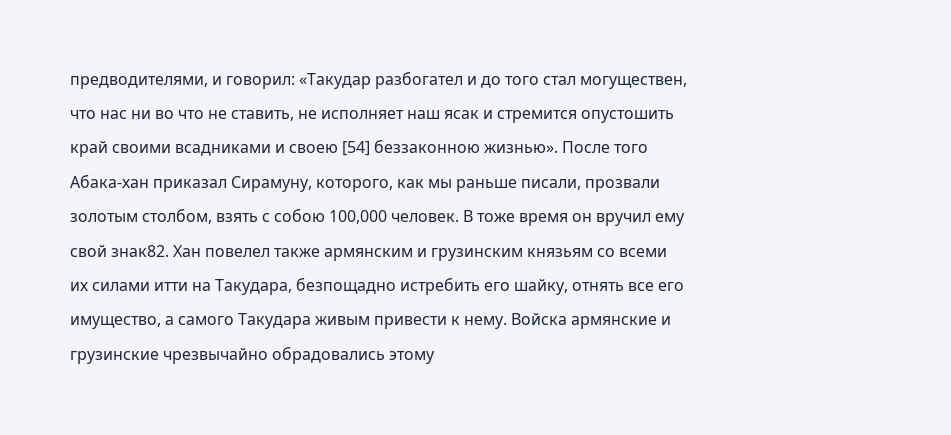предводителями, и говорил: «Такудар разбогател и до того стал могуществен, что нас ни во что не ставить, не исполняет наш ясак и стремится опустошить край своими всадниками и своею [54] беззаконною жизнью». После того Абака-хан приказал Сирамуну, которого, как мы раньше писали, прозвали золотым столбом, взять с собою 100,000 человек. В тоже время он вручил ему свой знак82. Хан повелел также армянским и грузинским князьям со всеми их силами итти на Такудара, безпощадно истребить его шайку, отнять все его имущество, а самого Такудара живым привести к нему. Войска армянские и грузинские чрезвычайно обрадовались этому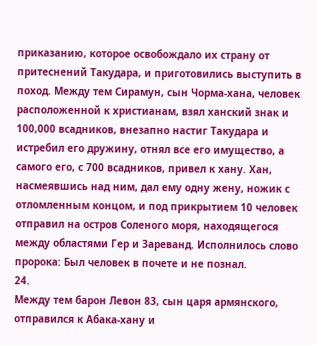приказанию, которое освобождало их страну от притеснений Такудара, и приготовились выступить в поход. Между тем Сирамун, сын Чорма-хана, человек расположенной к христианам, взял ханский знак и 100,000 всадников, внезапно настиг Такудара и истребил его дружину, отнял все его имущество, а самого его, с 700 всадников, привел к хану. Хан, насмеявшись над ним, дал ему одну жену, ножик с отломленным концом, и под прикрытием 10 человек отправил на остров Соленого моря, находящегося между областями Гер и Зареванд. Исполнилось слово пророка: Был человек в почете и не познал.
24.
Между тем барон Левон 83, сын царя армянского, отправился к Абака-хану и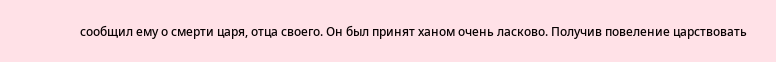сообщил ему о смерти царя, отца своего. Он был принят ханом очень ласково. Получив повеление царствовать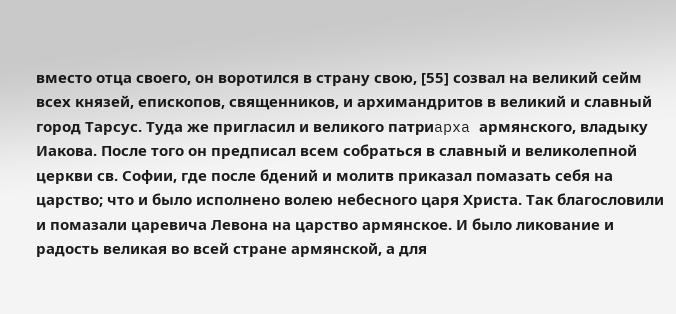вместо отца своего, он воротился в страну свою, [55] созвал на великий сейм всех князей, епископов, священников, и архимандритов в великий и славный город Тарсус. Туда же пригласил и великого патpиapxa армянского, владыку Иакова. После того он предписал всем собраться в славный и великолепной церкви св. Софии, где после бдений и молитв приказал помазать себя на царство; что и было исполнено волею небесного царя Христа. Так благословили и помазали царевича Левона на царство армянское. И было ликование и радость великая во всей стране армянской, а для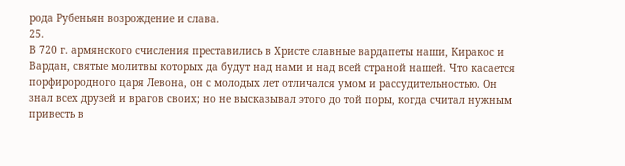рода Рубеньян возрождение и слава.
25.
В 720 г. армянского счисления преставились в Христе славные вардапеты наши, Киракос и Вардан, святые молитвы которых да будут над нами и над всей страной нашей. Что касается порфирородного царя Левона, он с молодых лет отличался умом и рассудительностью. Он знал всех друзей и врагов своих; но не высказывал этого до той поры, когда считал нужным привесть в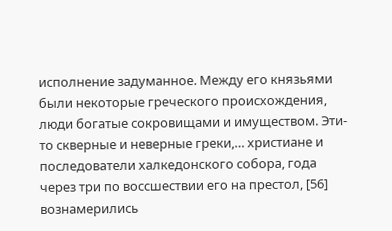исполнение задуманное. Между его князьями были некоторые греческого происхождения, люди богатые сокровищами и имуществом. Эти-то скверные и неверные греки,… христиане и последователи халкедонского собора, года через три по воссшествии его на престол, [56] вознамерились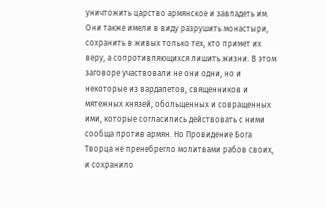уничтожить царство армянское и завладеть им. Они также имели в виду разрушить монастыри, сохранить в живых только тех, кто примет их веру, а сопротивляющихся лишить жизни. В этом заговоре участвовали не они одни, но и некоторые из вардапетов, священников и мятежных князей, обольщенных и совращенных ими, которые согласились действовать с ними сообща против армян. Но Провидение Бога Творца не пренебрегло молитвами рабов своих, и сохранило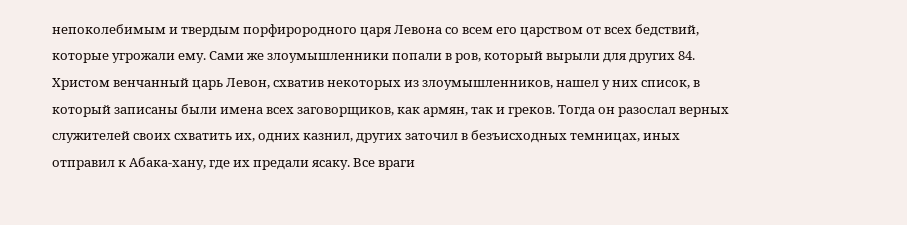непоколебимым и твердым порфирородного царя Левона со всем его царством от всех бедствий, которые угрожали ему. Сами же злоумышленники попали в ров, который вырыли для других 84. Христом венчанный царь Левон, схватив некоторых из злоумышленников, нашел у них список, в который записаны были имена всех заговорщиков, как армян, так и греков. Тогда он разослал верных служителей своих схватить их, одних казнил, других заточил в безъисходных темницах, иных отправил к Абака-хану, где их предали ясаку. Bсе враги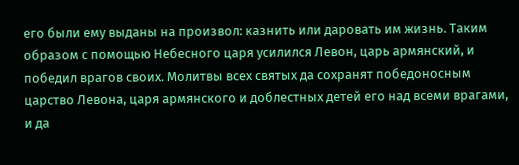его были ему выданы на произвол: казнить или даровать им жизнь. Таким образом с помощью Небесного царя усилился Левон, царь армянский, и победил врагов своих. Молитвы всех святых да сохранят победоносным царство Левона, царя армянского и доблестных детей его над всеми врагами, и да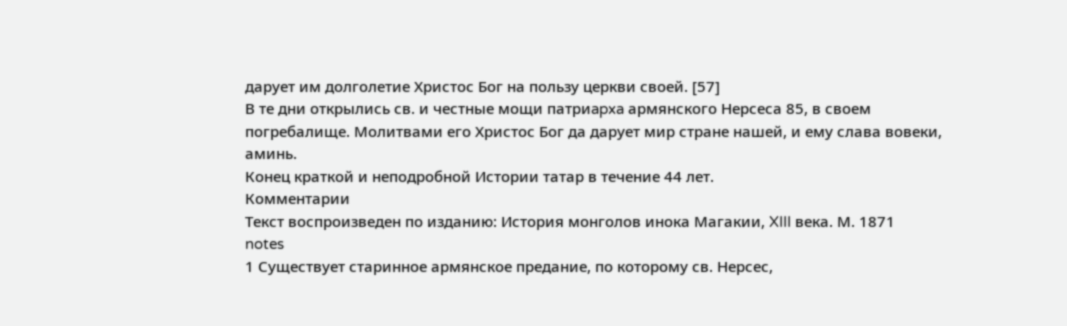дарует им долголетие Христос Бог на пользу церкви своей. [57]
В те дни открылись св. и честные мощи патpиapxa армянского Нерсеса 85, в своем погребалище. Молитвами его Христос Бог да дарует мир стране нашей, и ему слава вовеки, аминь.
Конец краткой и неподробной Истории татар в течение 44 лет.
Комментарии
Текст воспроизведен по изданию: История монголов инока Магакии, XIII века. М. 1871
notes
1 Существует старинное армянское предание, по которому св. Нерсес,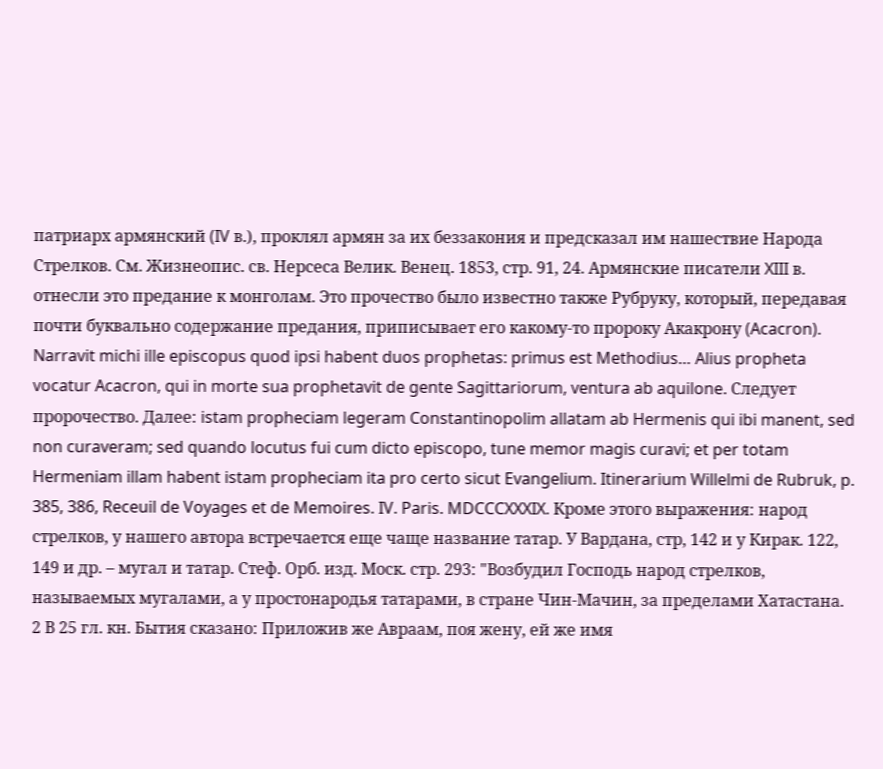патриарх армянский (IV в.), проклял армян за их беззакония и предсказал им нашествие Народа Стрелков. См. Жизнеопис. св. Нерсеса Велик. Венец. 1853, стр. 91, 24. Армянские писатели XIII в. отнесли это предание к монголам. Это прочество было известно также Рубруку, который, передавая почти буквально содержание предания, приписывает его какому-то пророку Акакрону (Acacron). Narravit michi ille episcopus quod ipsi habent duos prophetas: primus est Methodius… Alius propheta vocatur Acacron, qui in morte sua prophetavit de gente Sagittariorum, ventura ab aquilone. Следует пророчество. Далее: istam propheciam legeram Constantinopolim allatam ab Hermenis qui ibi manent, sed non curaveram; sed quando locutus fui cum dicto episcopo, tune memor magis curavi; et per totam Hermeniam illam habent istam propheciam ita pro certo sicut Evangelium. Itinerarium Willelmi de Rubruk, p. 385, 386, Receuil de Voyages et de Memoires. IV. Paris. MDCCCXXXIX. Кроме этого выражения: народ стрелков, у нашего автора встречается еще чаще название татар. У Вардана, стр, 142 и у Кирак. 122, 149 и др. – мугал и татар. Стеф. Орб. изд. Моск. стр. 293: "Возбудил Господь народ стрелков, называемых мугалами, а у простонародья татарами, в стране Чин-Мачин, за пределами Хатастана.
2 В 25 гл. кн. Бытия сказано: Приложив же Авраам, поя жену, ей же имя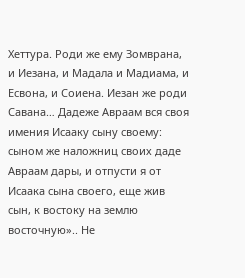Хеттура. Роди же ему Зомврана, и Иезана, и Мадала и Мадиама, и Есвона, и Coиeнa. Иезан же роди Савана… Дадеже Авраам вся своя имения Исааку сыну своему: сыном же наложниц своих даде Авраам дары, и отпусти я от Исаака сына своего, еще жив сын, к востоку на землю восточную».. Не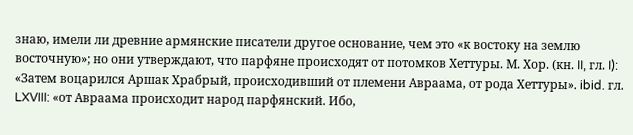знаю, имели ли древние армянские писатели другое основание, чем это «к востоку на землю восточную»; но они утверждают, что парфяне происходят от потомков Хеттуры. М. Хор. (кн. II, гл. I): «Затем воцарился Аршак Храбрый, происходивший от племени Авраама, от рода Хеттуры». ibid. гл. LXVIII: «от Авраама происходит народ парфянский. Ибо,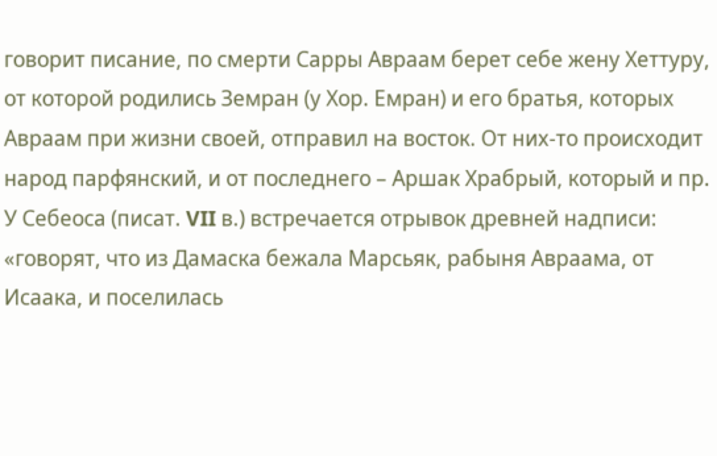говорит писание, по смерти Сарры Авраам берет себе жену Хеттуру, от которой родились Земран (у Хор. Емран) и его братья, которых Авраам при жизни своей, отправил на восток. От них-то происходит народ парфянский, и от последнего – Аршак Храбрый, который и пр. У Себеоса (писат. VII в.) встречается отрывок древней надписи: «говорят, что из Дамаска бежала Марсьяк, рабыня Авраама, от Исаака, и поселилась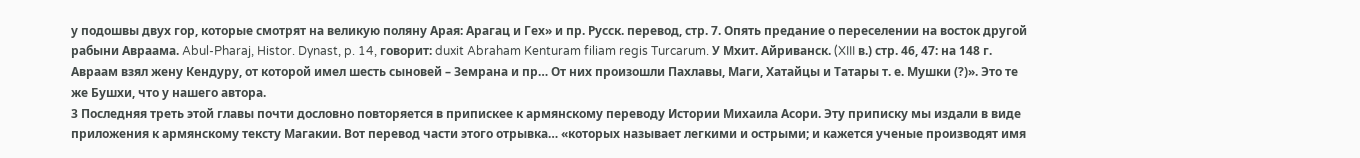у подошвы двух гор, которые смотрят на великую поляну Арая: Арагац и Гех» и пр. Русск. перевод, стр. 7. Опять предание о переселении на восток другой рабыни Авраама. Abul-Pharaj, Histor. Dynast, p. 14, говорит: duxit Abraham Kenturam filiam regis Turcarum. У Мхит. Айриванск. (XIII в.) стр. 46, 47: на 148 г. Авраам взял жену Кендуру, от которой имел шесть сыновей – Земрана и пр… От них произошли Пахлавы, Маги, Хатайцы и Татары т. е. Мушки (?)». Это те же Бушхи, что у нашего автора.
3 Последняя треть этой главы почти дословно повторяется в припискее к армянскому переводу Истории Михаила Асори. Эту приписку мы издали в виде приложения к армянскому тексту Магакии. Вот перевод части этого отрывка… «которых называет легкими и острыми; и кажется ученые производят имя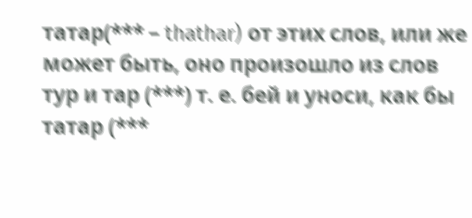татар(*** – thathar) от этих слов, или же может быть, оно произошло из слов тур и тар (***) т. е. бей и уноси, как бы татар (***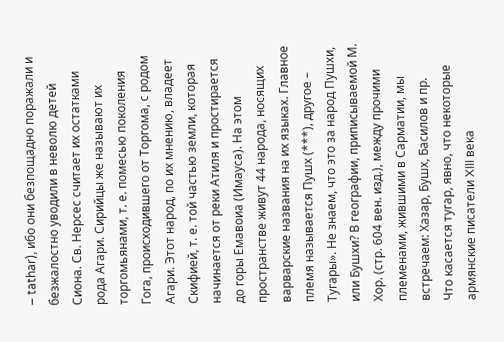– tathar), ибо они безпощадно поражали и безжалостно уводили в неволю детей Сиона. Св. Нерсес считает их остатками рода Агари. Сирийцы же называют их торгомьянами, т. е. помесью поколения Гога, происходившего от Торгома, с родом Агари. Этот народ, по их мнению, владеет Скифией, т. е. той частью земли, которая начинается от реки Атиля и простирается до горы Емавоиа (Имауса). На этом пространстве живут 44 народа, носящих варварские названия на их языках. Главное племя называется Пушх (***), другое – Тугары». Не знаем, что это за народ Пушхи, или Бушхи? В географии, приписываемой М. Хор. (стр. 604 вен. изд.), между прочими племенами, жившими в Сарматии, мы встречаем: Хазар, Бушх, Басилов и пр.
Что касается тугар, явно, что некоторые армянские писатели XIII века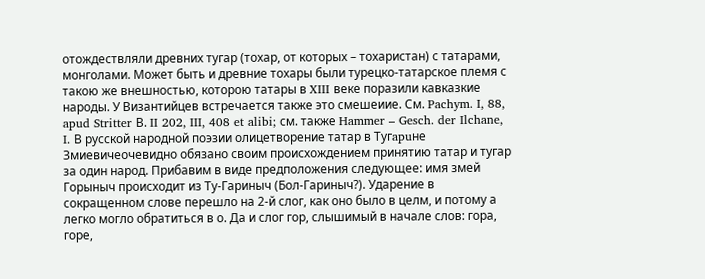отождествляли древних тугар (тохар, от которых – тохаристан) с татарами, монголами. Может быть и древние тохары были турецко-татарское племя с такою же внешностью, которою татары в XIII веке поразили кавказкие народы. У Византийцев встречается также это смешеиие. См. Pachym. I, 88, apud Stritter В. II 202, III, 408 et alibi; см. также Hammer – Gesch. der Ilchane, I. В русской народной поэзии олицетворение татар в Tyгapuне Змиевичеочевидно обязано своим происхождением принятию татар и тугар за один народ. Прибавим в виде предположения следующее: имя змей Горыныч происходит из Ту-Гариныч (Бол-Гариныч?). Ударение в сокращенном слове перешло на 2-й слог, как оно было в целм, и потому а легко могло обратиться в о. Да и слог гор, слышимый в начале слов: гора, горе,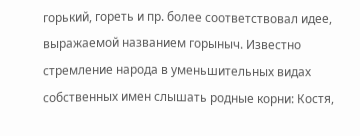горький, гореть и пр. более соответствовал идее, выражаемой названием горыныч. Известно стремление народа в уменьшительных видах собственных имен слышать родные корни: Костя,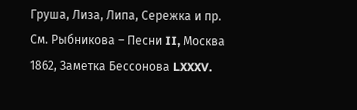Груша, Лиза, Липа, Сережка и пр. См. Рыбникова – Песни II, Москва 1862, Заметка Бессонова LXXXV.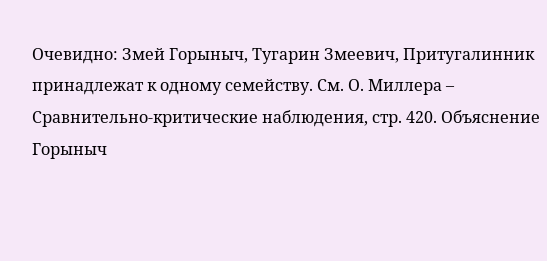Очевидно: Змей Горыныч, Тугарин Змеевич, Притугалинник принадлежат к одному семейству. См. О. Миллера – Сравнительно-критические наблюдения, стр. 420. Объяснение Горыныч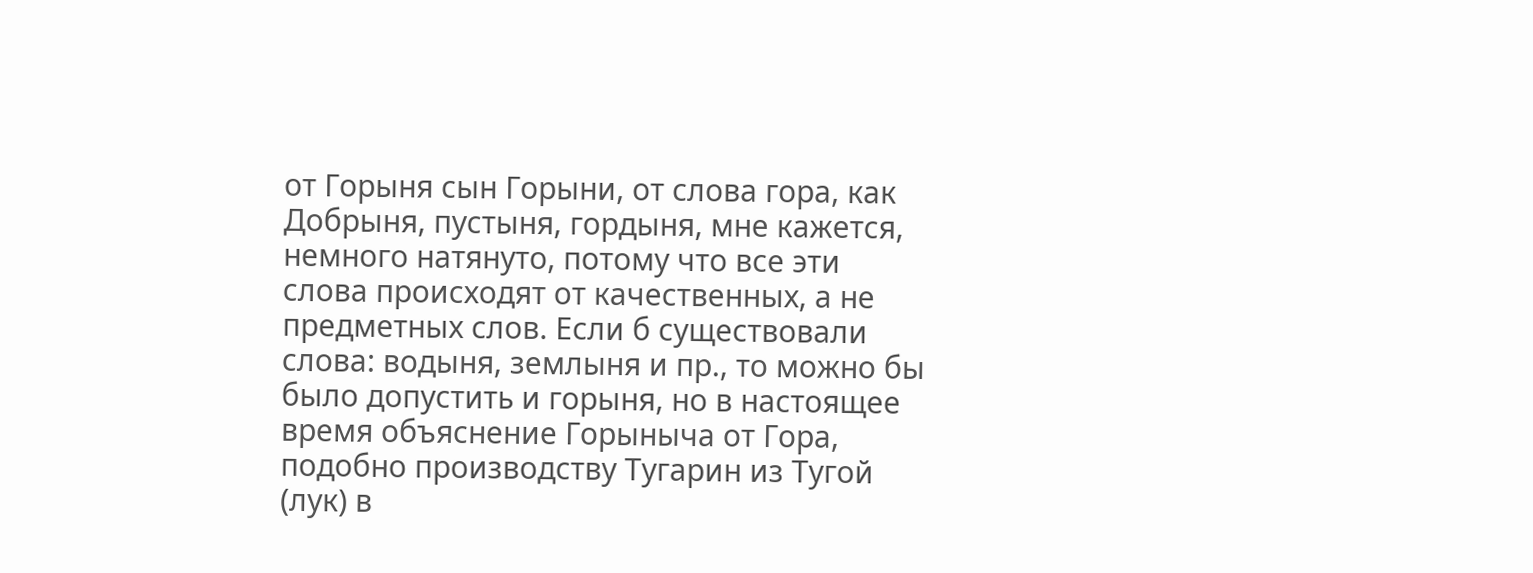от Горыня сын Горыни, от слова гора, как Добрыня, пустыня, гордыня, мне кажется, немного натянуто, потому что все эти слова происходят от качественных, а не предметных слов. Если б существовали слова: водыня, землыня и пр., то можно бы было допустить и горыня, но в настоящее время объяснение Горыныча от Гора, подобно производству Тугарин из Тугой (лук) в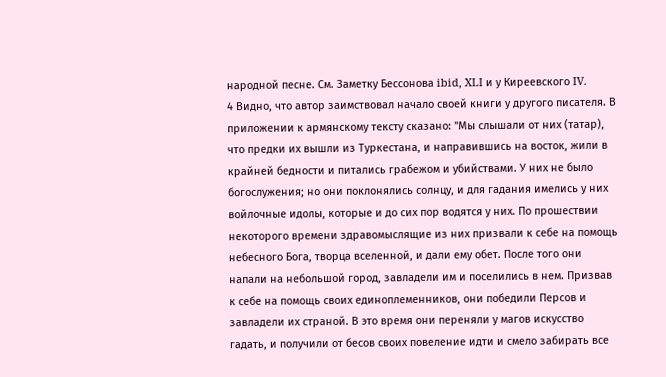народной песне. См. Заметку Бессонова ibid, XLI и у Киреевского IV.
4 Видно, что автор заимствовал начало своей книги у другого писателя. В приложении к армянскому тексту сказано: "Мы слышали от них (татар), что предки их вышли из Туркестана, и направившись на восток, жили в крайней бедности и питались грабежом и убийствами. У них не было богослужения; но они поклонялись солнцу, и для гадания имелись у них войлочные идолы, которые и до сих пор водятся у них. По прошествии некоторого времени здравомыслящие из них призвали к себе на помощь небесного Бога, творца вселенной, и дали ему обет. После того они напали на небольшой город, завладели им и поселились в нем. Призвав к себе на помощь своих единоплеменников, они победили Персов и завладели их страной. В это время они переняли у магов искусство гадать, и получили от бесов своих повеление идти и смело забирать все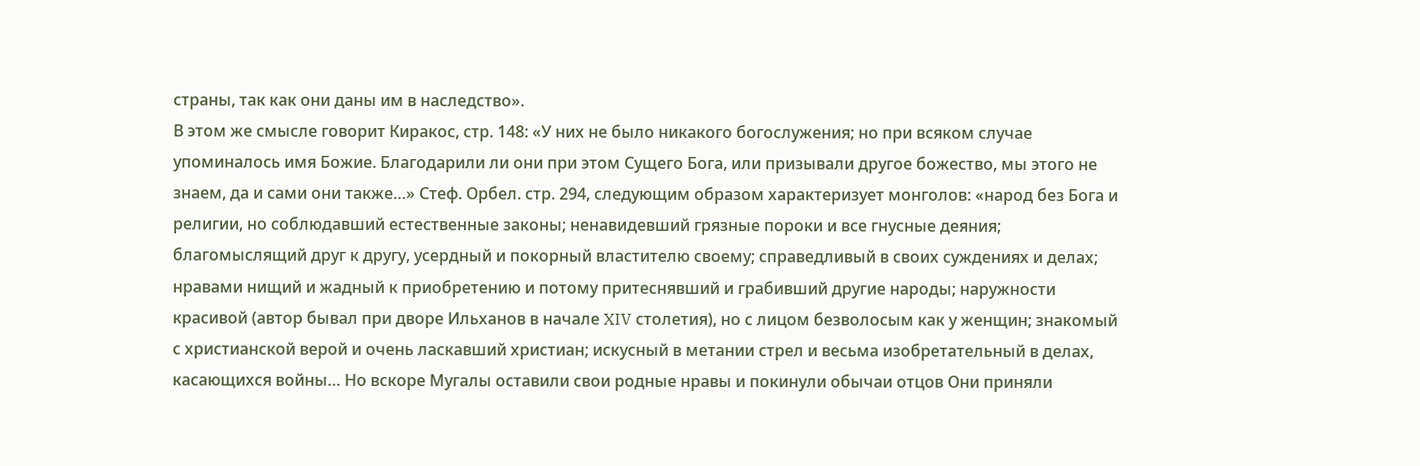страны, так как они даны им в наследство».
В этом же смысле говорит Киракос, стр. 148: «У них не было никакого богослужения; но при всяком случае упоминалось имя Божие. Благодарили ли они при этом Сущего Бога, или призывали другое божество, мы этого не знаем, да и сами они также…» Стеф. Орбел. стр. 294, следующим образом характеризует монголов: «народ без Бога и религии, но соблюдавший естественные законы; ненавидевший грязные пороки и все гнусные деяния; благомыслящий друг к другу, усердный и покорный властителю своему; справедливый в своих суждениях и делах; нравами нищий и жадный к приобретению и потому притеснявший и грабивший другие народы; наружности красивой (автор бывал при дворе Ильханов в начале XIV столетия), но с лицом безволосым как у женщин; знакомый с христианской верой и очень ласкавший христиан; искусный в метании стрел и весьма изобретательный в делах, касающихся войны… Но вскоре Мугалы оставили свои родные нравы и покинули обычаи отцов Они приняли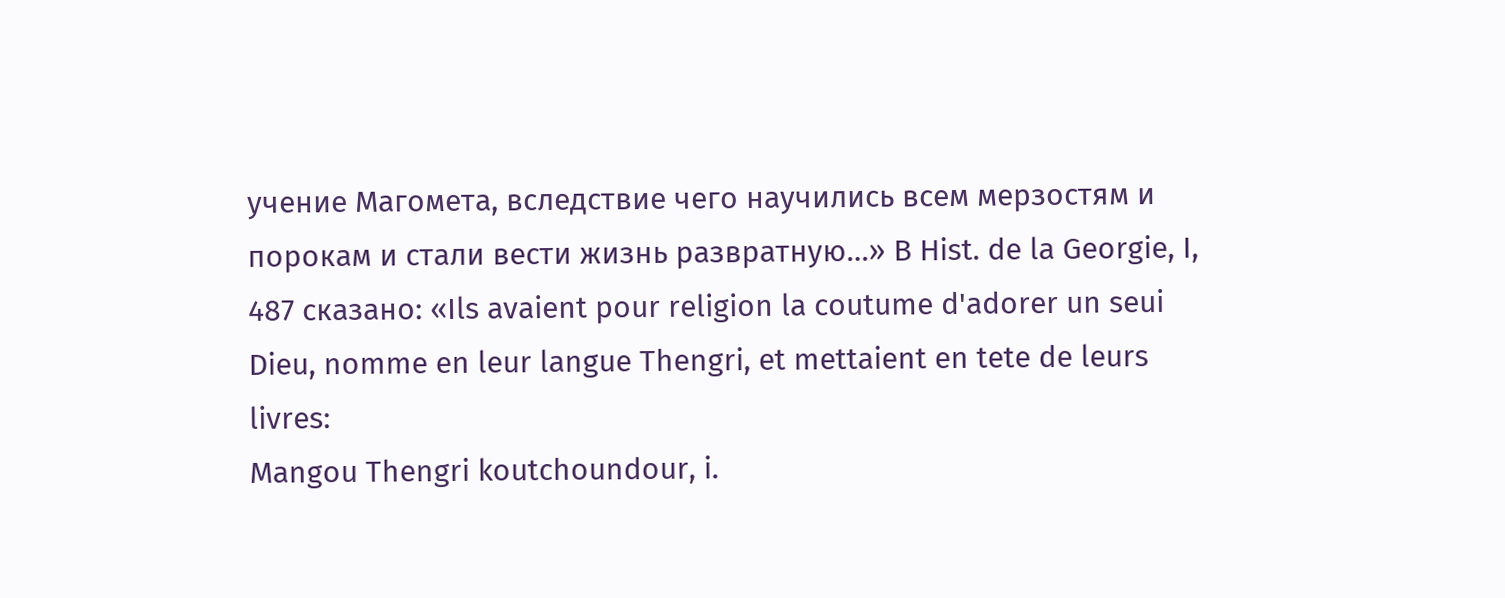учение Магомета, вследствие чего научились всем мерзостям и порокам и стали вести жизнь развратную…» В Hist. de la Georgie, I, 487 сказано: «Ils avaient pour religion la coutume d'adorer un seui Dieu, nomme en leur langue Thengri, et mettaient en tete de leurs livres:
Mangou Thengri koutchoundour, i.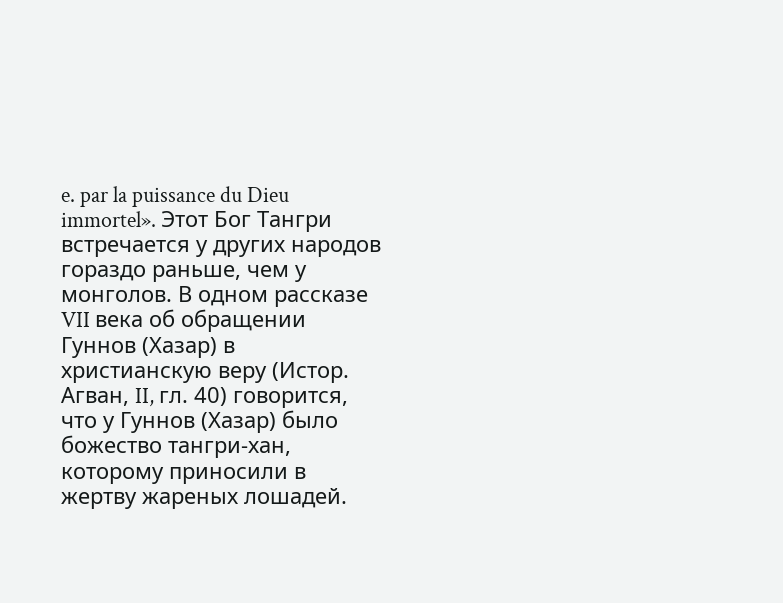e. par la puissance du Dieu immortel». Этот Бог Тангри встречается у других народов гораздо раньше, чем у монголов. В одном рассказе VII века об обращении Гуннов (Хазар) в христианскую веру (Истор. Агван, II, гл. 40) говорится, что у Гуннов (Хазар) было божество тангри-хан, которому приносили в жертву жареных лошадей.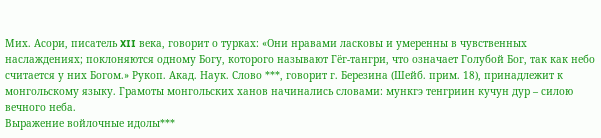Мих. Асори, писатель XII века, говорит о турках: «Они нравами ласковы и умеренны в чувственных наслаждениях; поклоняются одному Богу, которого называют Гёг-тангри, что означает Голубой Бог, так как небо считается у них Богом.» Рукоп. Акад. Наук. Слово ***, говорит г. Березина (Шейб. прим. 18), принадлежит к монгольскому языку. Грамоты монгольских ханов начинались словами: мункгэ тенгриин кучун дур – силою вечного неба.
Выражение войлочные идолы***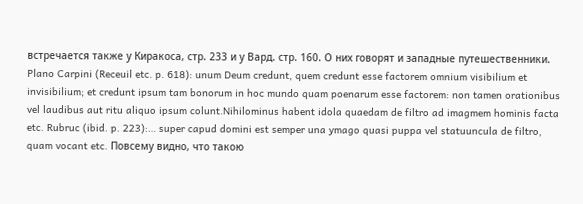встречается также у Киракоса, стр. 233 и у Вард. стр. 160. О них говорят и западные путешественники. Plano Carpini (Receuil etc. p. 618): unum Deum credunt, quem credunt esse factorem omnium visibilium et invisibilium; et credunt ipsum tam bonorum in hoc mundo quam poenarum esse factorem: non tamen orationibus vel laudibus aut ritu aliquo ipsum colunt.Nihilominus habent idola quaedam de filtro ad imagmem hominis facta etc. Rubruc (ibid. p. 223):… super capud domini est semper una ymago quasi puppa vel statuuncula de filtro, quam vocant etc. Повсему видно, что такою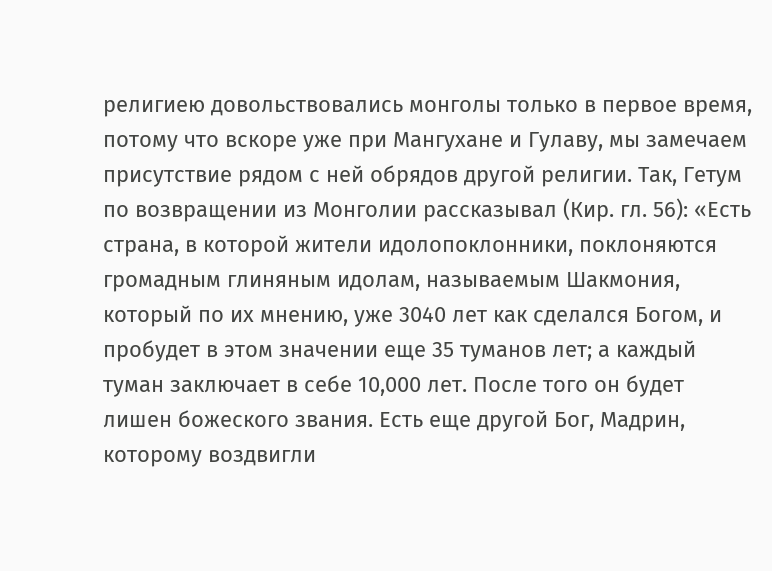религиею довольствовались монголы только в первое время, потому что вскоре уже при Мангухане и Гулаву, мы замечаем присутствие рядом с ней обрядов другой религии. Так, Гетум по возвращении из Монголии рассказывал (Кир. гл. 56): «Есть страна, в которой жители идолопоклонники, поклоняются громадным глиняным идолам, называемым Шакмония, который по их мнению, уже 3040 лет как сделался Богом, и пробудет в этом значении еще 35 туманов лет; а каждый туман заключает в себе 10,000 лет. После того он будет лишен божеского звания. Есть еще другой Бог, Мадрин, которому воздвигли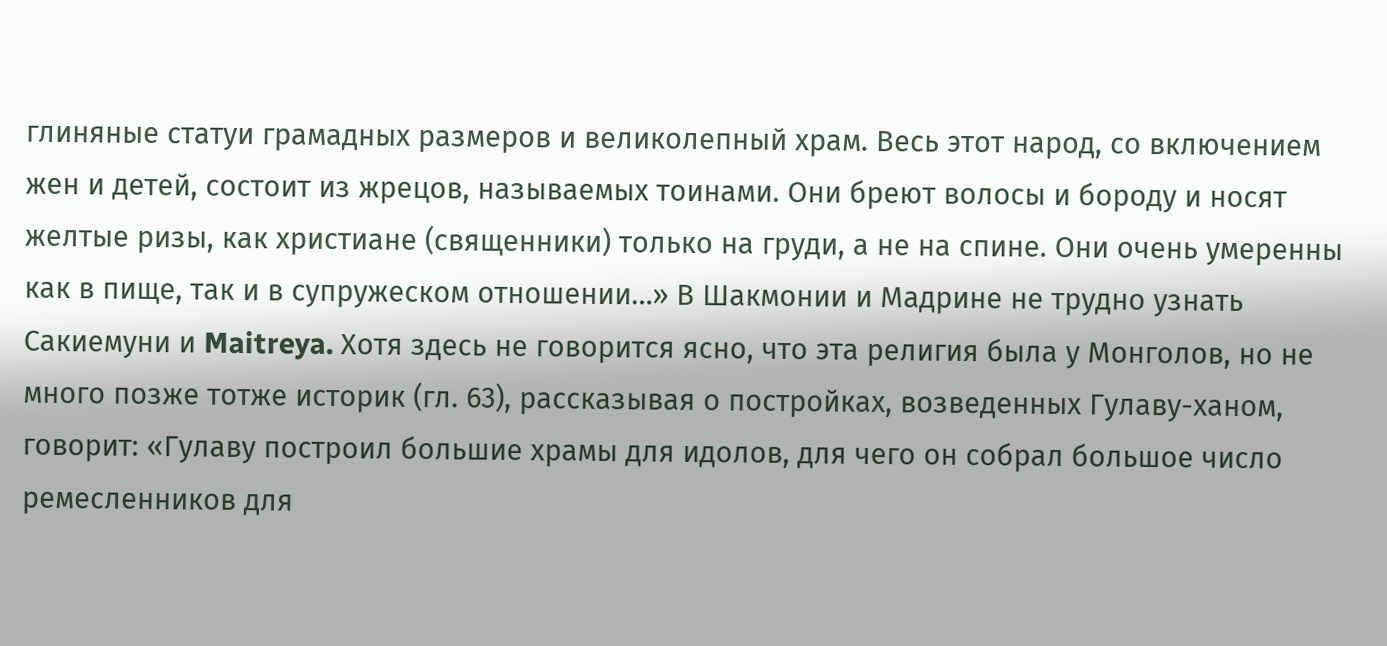глиняные статуи грамадных размеров и великолепный храм. Весь этот народ, со включением жен и детей, состоит из жрецов, называемых тоинами. Они бреют волосы и бороду и носят желтые ризы, как христиане (священники) только на груди, а не на спине. Они очень умеренны как в пище, так и в супружеском отношении…» В Шакмонии и Мадрине не трудно узнать Сакиемуни и Maitreya. Хотя здесь не говорится ясно, что эта религия была у Монголов, но не много позже тотже историк (гл. 63), рассказывая о постройках, возведенных Гулаву-ханом, говорит: «Гулаву построил большие храмы для идолов, для чего он собрал большое число ремесленников для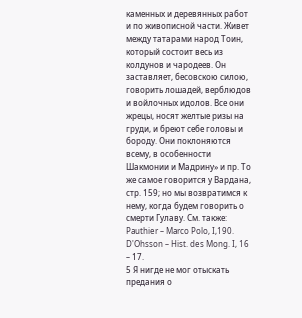каменных и деревянных работ и по живописной части. Живет между татарами народ Тоин, который состоит весь из колдунов и чародеев. Он заставляет, бесовскою силою, говорить лошадей, верблюдов и войлочных идолов. Все они жрецы, носят желтые ризы на груди, и бреют себе головы и бороду. Они поклоняются всему, в особенности Шакмонии и Мадрину» и пр. То же самое говорится у Вардана, стр. 159; но мы возвратимся к нему, когда будем говорить о смерти Гулаву. См. также: Pauthier – Marco Polo, I,190. D'Ohsson – Hist. des Mong. I, 16 – 17.
5 Я нигде не мог отыскать предания о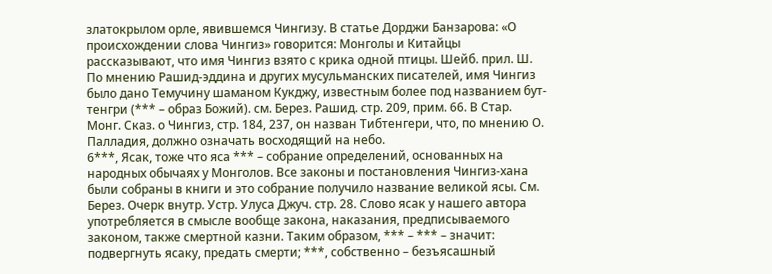златокрылом орле, явившемся Чингизу. В статье Дорджи Банзарова: «О происхождении слова Чингиз» говорится: Монголы и Китайцы рассказывают, что имя Чингиз взято с крика одной птицы. Шейб. прил. Ш. По мнению Рашид-эддина и других мусульманских писателей, имя Чингиз было дано Темучину шаманом Кукджу, известным более под названием бут-тенгри (*** – образ Божий). см. Берез. Рашид. стр. 209, прим. 66. В Стар. Монг. Сказ. о Чингиз, стр. 184, 237, он назван Тибтенгери, что, по мнению О. Палладия, должно означать восходящий на небо.
6***, Ясак, тоже что яса *** – собрание определений, основанных на народных обычаях у Монголов. Все законы и постановления Чингиз-хана были собраны в книги и это собрание получило название великой ясы. См. Берез. Очерк внутр. Устр. Улуса Джуч. стр. 28. Слово ясак у нашего автора употребляется в смысле вообще закона, наказания, предписываемого законом, также смертной казни. Таким образом, *** – *** – значит: подвергнуть ясаку, предать смерти; ***, собственно – безъясашный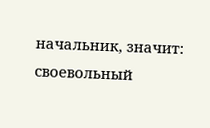начальник, значит: своевольный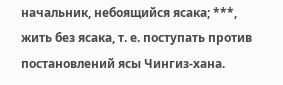начальник, небоящийся ясака; ***, жить без ясака, т. е. поступать против постановлений ясы Чингиз-хана.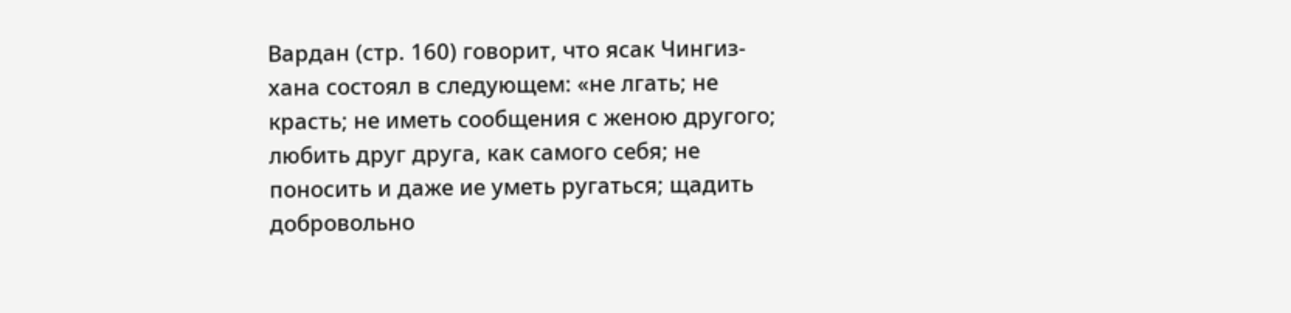Вардан (стр. 160) говорит, что ясак Чингиз-хана состоял в следующем: «не лгать; не красть; не иметь сообщения с женою другого; любить друг друга, как самого себя; не поносить и даже ие уметь ругаться; щадить добровольно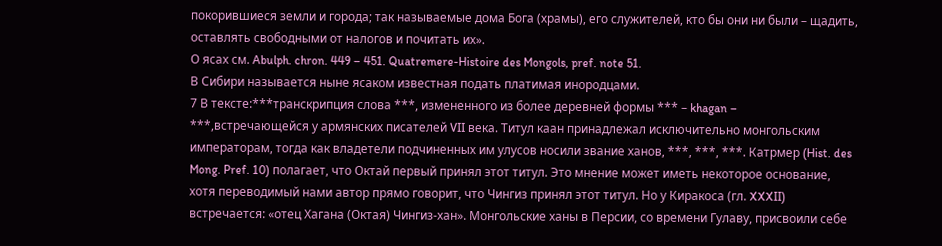покорившиеся земли и города; так называемые дома Бога (храмы), его служителей, кто бы они ни были – щадить, оставлять свободными от налогов и почитать их».
О ясах см. Abulph. chron. 449 – 451. Quatremere-Histoire des Mongols, pref. note 51.
В Сибири называется ныне ясаком известная подать платимая инородцами.
7 В тексте:***транскрипция слова ***, измененного из более деревней формы *** – khagan – ***,встречающейся у армянских писателей VII века. Титул каан принадлежал исключительно монгольским императорам, тогда как владетели подчиненных им улусов носили звание ханов, ***, ***, ***. Катрмер (Hist. des Mong. Pref. 10) полагает, что Октай первый принял этот титул. Это мнение может иметь некоторое основание, хотя переводимый нами автор прямо говорит, что Чингиз принял этот титул. Но у Киракоса (гл. XXXII) встречается: «отец Хагана (Октая) Чингиз-хан». Монгольские ханы в Персии, со времени Гулаву, присвоили себе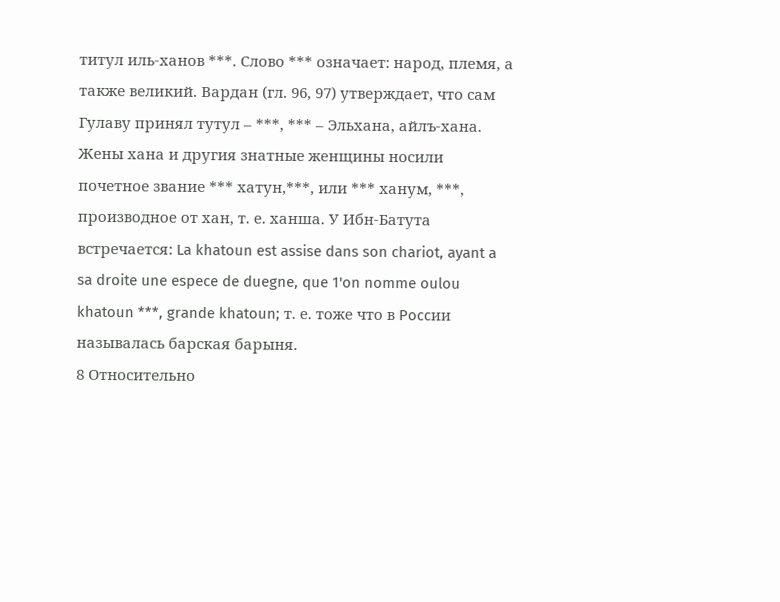титул иль-ханов ***. Слово *** означает: народ, племя, а также великий. Вардан (гл. 96, 97) утверждает, что сам Гулаву принял тутул – ***, *** – Эльхана, айлъ-хана. Жены хана и другия знатные женщины носили почетное звание *** хатун,***, или *** ханум, ***, производное от хан, т. е. ханша. У Ибн-Батута встречается: La khatoun est assise dans son chariot, ayant a sa droite une espece de duegne, que 1'on nomme oulou khatoun ***, grande khatoun; т. е. тоже что в Poccии называлась барская барыня.
8 Относительно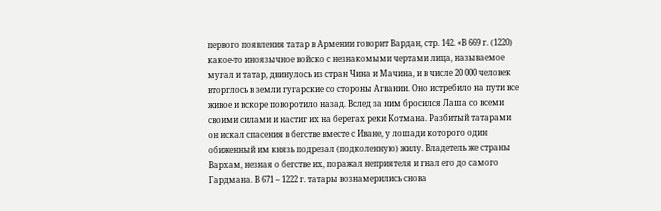первого появления татар в Армении говорит Вардан, стр. 142. «В 669 г. (1220) какое-то иноязычное войско с незнакомыми чертами лица, называемое мугал и татар, двинулось из стран Чина и Мачина, и в числе 20 000 человек вторглось в земли гугарские со стороны Агвании. Оно истребило на пути все живое и вскоре поворотило назад. Вслед за ним бросился Лаша со всеми своими силами и настиг их на берегах реки Котмана. Разбитый татарами он искал спасения в бегстве вместе с Иване, у лошади которого один обиженный им князь подрезал (подколенную) жилу. Владетель же страны Вархам, незная о бегстве их, поражал неприятеля и гнал его до самого Гардмана. В 671 – 1222 г. татары вознамерились снова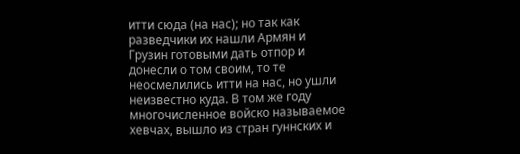итти сюда (на нас); но так как разведчики их нашли Армян и Грузин готовыми дать отпор и донесли о том своим, то те неосмелились итти на нас, но ушли неизвестно куда. В том же году многочисленное войско называемое хевчах, вышло из стран гуннских и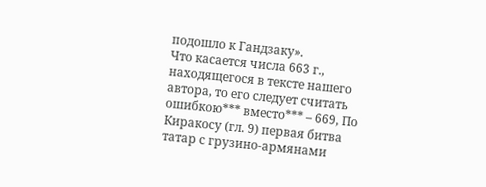подошло к Гандзаку».
Что касается числа 663 г., находящегося в тексте нашего автора, то его следует считать ошибкою*** вместо*** – 669, По Киракосу (гл. 9) первая битва татар с грузино-армянами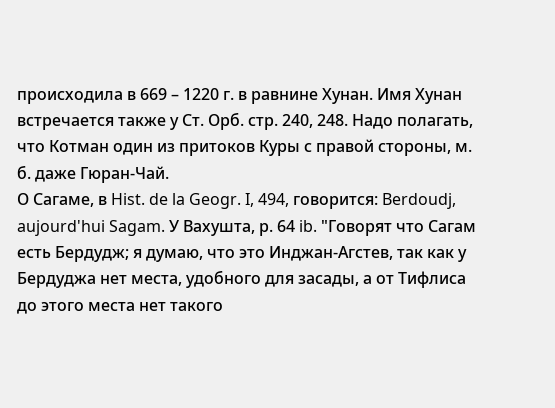происходила в 669 – 1220 г. в равнине Хунан. Имя Хунан встречается также у Ст. Орб. стр. 240, 248. Надо полагать, что Котман один из притоков Куры с правой стороны, м. б. даже Гюран-Чай.
О Сагаме, в Hist. de la Geogr. I, 494, говорится: Berdoudj, aujourd'hui Sagam. У Вахушта, р. 64 ib. "Говорят что Сагам есть Бердудж; я думаю, что это Инджан-Агстев, так как у Бердуджа нет места, удобного для засады, а от Тифлиса до этого места нет такого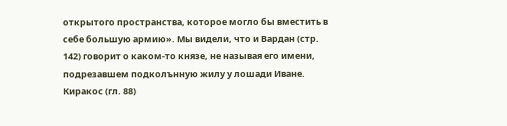открытого пространства, которое могло бы вместить в себe большую армию». Мы видели, что и Вардан (стр. 142) говорит о каком-то князе, не называя его имени, подрезавшем подколънную жилу у лошади Иване. Киракос (гл. 88)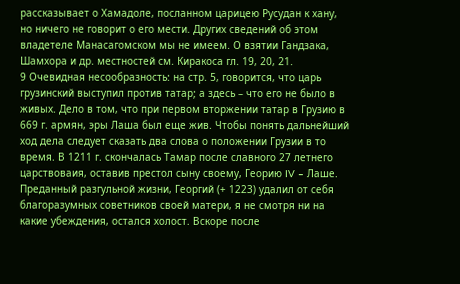рассказывает о Хамадоле, посланном царицею Русудан к хану, но ничего не говорит о его мести. Других сведений об этом владетеле Манасагомском мы не имеем. О взятии Гандзака, Шамхора и др. местностей см. Киракоса гл. 19, 20, 21.
9 Очевидная несообразность: на стр. 5, говорится, что царь грузинский выступил против татар; а здесь – что его не было в живых. Дело в том, что при первом вторжении татар в Грузию в 669 г. армян, эры Лаша был еще жив. Чтобы понять дальнейший ход дела следует сказать два слова о положении Грузии в то время. В 1211 г. скончалась Тамар после славного 27 летнего царствоваия, оставив престол сыну своему, Георию IV – Лаше. Преданный разгульной жизни, Георгий (+ 1223) удалил от себя благоразумных советников своей матери, я не смотря ни на какие убеждения, остался холост. Вскоре после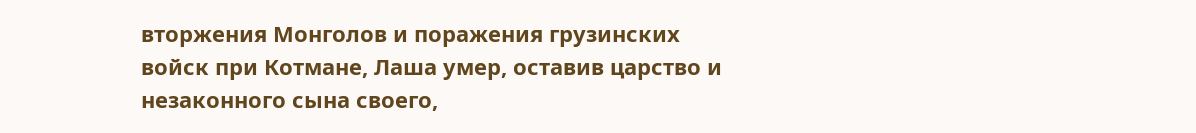вторжения Монголов и поражения грузинских войск при Котмане, Лаша умер, оставив царство и незаконного сына своего,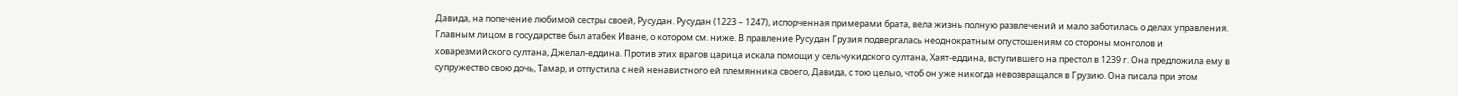Давида, на попечение любимой сестры своей, Русудан. Русудан (1223 – 1247), испорченная примерами брата, вела жизнь полную развлечений и мало заботилась о делах управления. Главным лицом в государстве был атабек Иване, о котором см. ниже. В правление Русудан Грузия подвергалась неоднократным опустошениям со стороны монголов и ховарезмийского султана, Джелал-еддина. Против этих врагов царица искала помощи у сельчукидского султана, Хаят-еддина, вступившего на престол в 1239 г. Она предложила ему в супружество свою дочь, Тамар, и отпустила с ней ненавистного ей племянника своего, Давида, с тою целыо, чтоб он уже никогда невозвращался в Грузию. Она писала при этом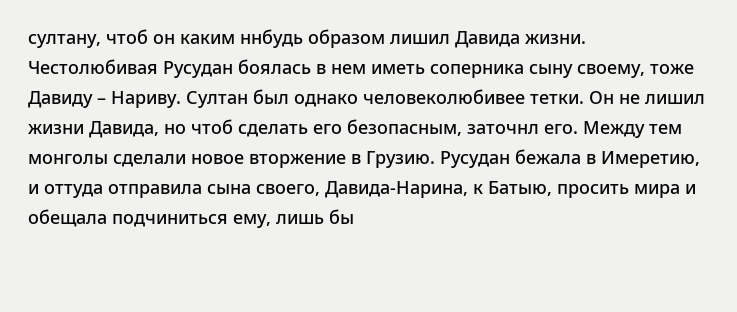султану, чтоб он каким ннбудь образом лишил Давида жизни. Честолюбивая Русудан боялась в нем иметь соперника сыну своему, тоже Давиду – Нариву. Султан был однако человеколюбивее тетки. Он не лишил жизни Давида, но чтоб сделать его безопасным, заточнл его. Между тем монголы сделали новое вторжение в Грузию. Русудан бежала в Имеретию, и оттуда отправила сына своего, Давида-Нарина, к Батыю, просить мира и обещала подчиниться ему, лишь бы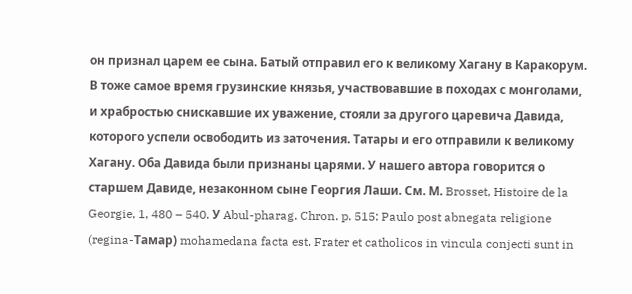он признал царем ее сына. Батый отправил его к великому Хагану в Каракорум. В тоже самое время грузинские князья, участвовавшие в походах с монголами, и храбростью снискавшие их уважение, стояли за другого царевича Давида, которого успели освободить из заточения. Татары и его отправили к великому Хагану. Оба Давида были признаны царями. У нашего автора говорится о старшем Давиде, незаконном сыне Георгия Лаши. См. М. Brosset, Histoire de la Georgie, 1, 480 – 540. У Abul-pharag. Chron. p. 515: Paulo post abnegata religione (regina-Тамар) mohamedana facta est. Frater et catholicos in vincula conjecti sunt in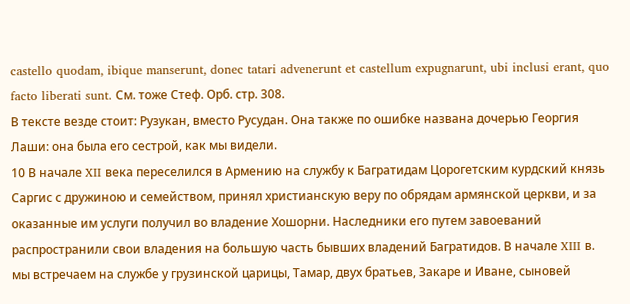castello quodam, ibique manserunt, donec tatari advenerunt et castellum expugnarunt, ubi inclusi erant, quo facto liberati sunt. См. тоже Стеф. Орб. стр. 308.
В тексте везде стоит: Рузукан, вместо Русудан. Она также по ошибке названа дочерью Георгия Лаши: она была его сестрой, как мы видели.
10 В начале XII века переселился в Армению на службу к Багратидам Цорогетским курдский князь Саргис с дружиною и семейством, принял христианскую веру по обрядам армянской церкви, и за оказанные им услуги получил во владение Хошорни. Наследники его путем завоеваний распространили свои владения на большую часть бывших владений Багратидов. В начале XIII в. мы встречаем на службе у грузинской царицы, Тамар, двух братьев, Закаре и Иване, сыновей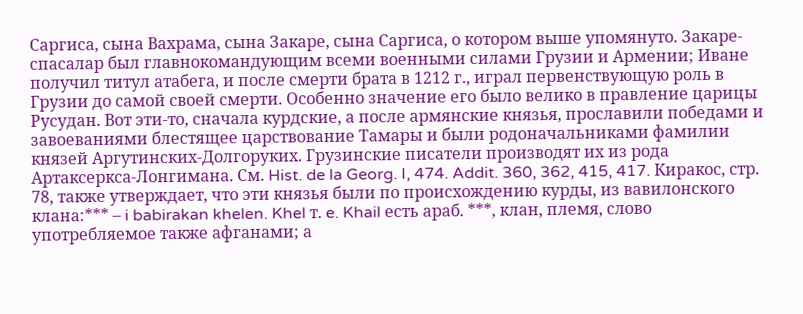Саргиса, сына Вахрама, сына Закаре, сына Саргиса, о котором выше упомянуто. Закаре-спасалар был главнокомандующим всеми военными силами Грузии и Армении; Иване получил титул атабега, и после смерти брата в 1212 г., играл первенствующую роль в Грузии до самой своей смерти. Особенно значение его было велико в правление царицы Русудан. Вот эти-то, сначала курдские, а после армянские князья, прославили победами и завоеваниями блестящее царствование Тамары и были родоначальниками фамилии князей Аргутинских-Долгоруких. Грузинские писатели производят их из рода Артаксеркса-Лонгимана. См. Hist. de la Georg. I, 474. Addit. 360, 362, 415, 417. Киракос, стр. 78, также утверждает, что эти князья были по происхождению курды, из вавилонского клана:*** – i babirakan khelen. Khel т. e. Khail есть араб. ***, клан, племя, слово употребляемое также афганами; а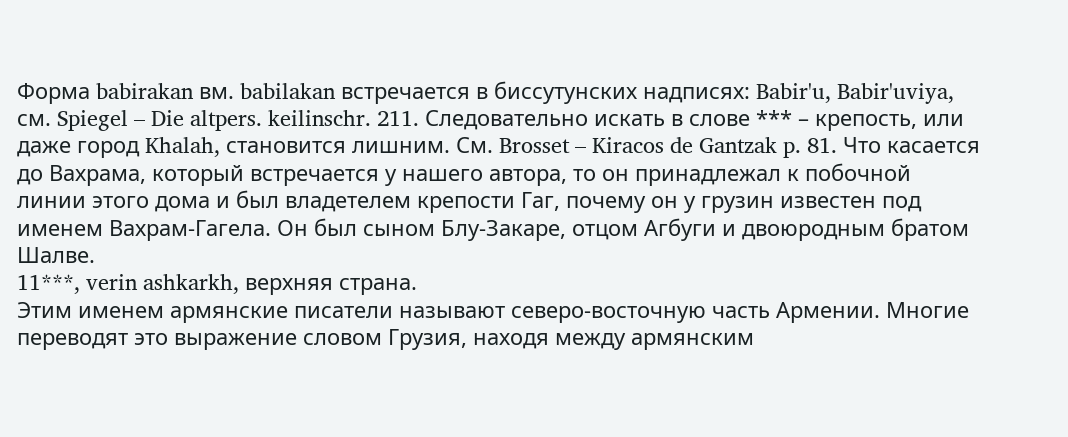Форма babirakan вм. babilakan встречается в биссутунских надписях: Babir'u, Babir'uviya, см. Spiegel – Die altpers. keilinschr. 211. Следовательно искать в слове *** – крепость, или даже город Khalah, становится лишним. См. Brosset – Kiracos de Gantzak p. 81. Что касается до Вахрама, который встречается у нашего автора, то он принадлежал к побочной линии этого дома и был владетелем крепости Гаг, почему он у грузин известен под именем Вахрам-Гагела. Он был сыном Блу-Закаре, отцом Агбуги и двоюродным братом Шалве.
11***, verin ashkarkh, верхняя страна.
Этим именем армянские писатели называют северо-восточную часть Армении. Многие переводят это выражение словом Грузия, находя между армянским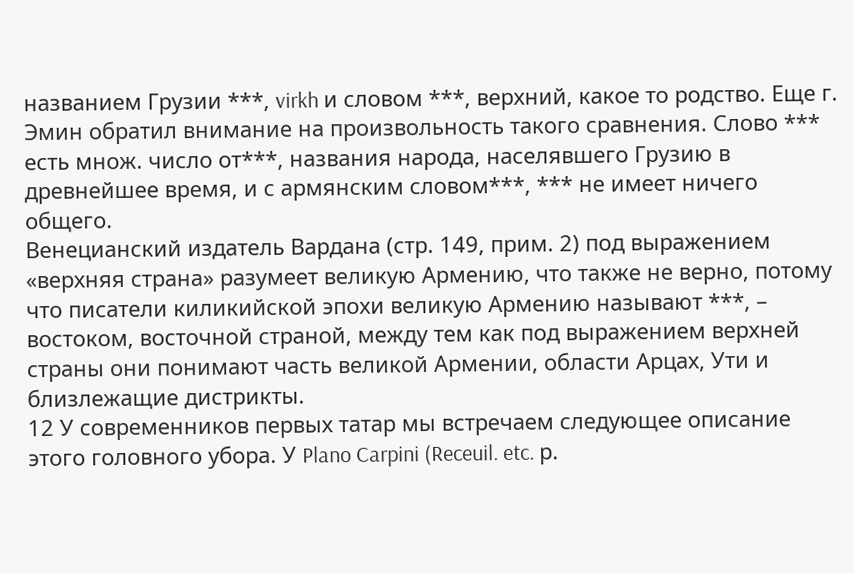названием Грузии ***, virkh и словом ***, верхний, какое то родство. Еще г. Эмин обратил внимание на произвольность такого сравнения. Слово *** есть множ. число от***, названия народа, населявшего Грузию в древнейшее время, и с армянским словом***, *** не имеет ничего общего.
Венецианский издатель Вардана (стр. 149, прим. 2) под выражением «верхняя страна» разумеет великую Армению, что также не верно, потому что писатели киликийской эпохи великую Армению называют ***, – востоком, восточной страной, между тем как под выражением верхней страны они понимают часть великой Армении, области Арцах, Ути и близлежащие дистрикты.
12 У современников первых татар мы встречаем следующее описание этого головного убора. У Plano Carpini (Receuil. etc. р.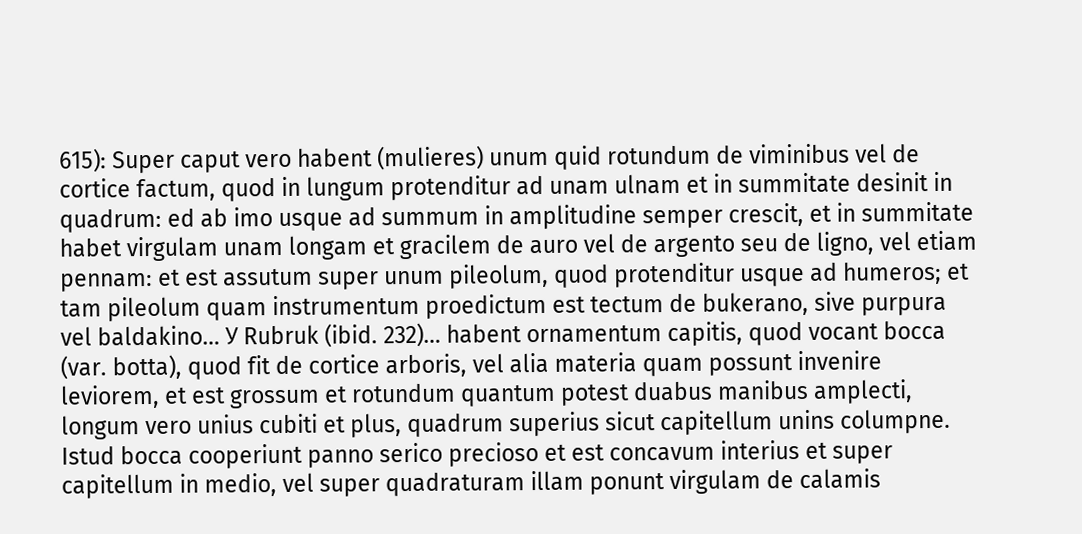615): Super caput vero habent (mulieres) unum quid rotundum de viminibus vel de cortice factum, quod in lungum protenditur ad unam ulnam et in summitate desinit in quadrum: ed ab imo usque ad summum in amplitudine semper crescit, et in summitate habet virgulam unam longam et gracilem de auro vel de argento seu de ligno, vel etiam pennam: et est assutum super unum pileolum, quod protenditur usque ad humeros; et tam pileolum quam instrumentum proedictum est tectum de bukerano, sive purpura vel baldakino… У Rubruk (ibid. 232)… habent ornamentum capitis, quod vocant bocca (var. botta), quod fit de cortice arboris, vel alia materia quam possunt invenire leviorem, et est grossum et rotundum quantum potest duabus manibus amplecti, longum vero unius cubiti et plus, quadrum superius sicut capitellum unins columpne. Istud bocca cooperiunt panno serico precioso et est concavum interius et super capitellum in medio, vel super quadraturam illam ponunt virgulam de calamis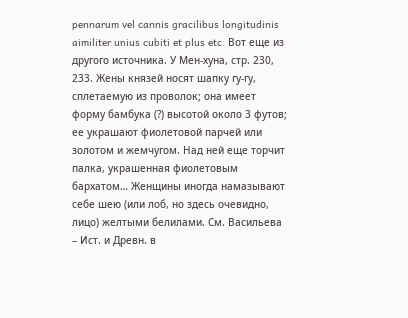pennarum vel cannis gracilibus longitudinis aimiliter unius cubiti et plus etc. Вот еще из другого источника. У Мен-хуна, стр. 230, 233. Жены князей носят шапку гу-гy, сплетаемую из проволок; она имеет форму бамбука (?) высотой около 3 футов; ее украшают фиолетовой парчей или золотом и жемчугом. Над ней еще торчит палка, украшенная фиолетовым бархатом… Женщины иногда намазывают себе шею (или лоб, но здесь очевидно, лицо) желтыми белилами. См. Васильева – Ист. и Древн. в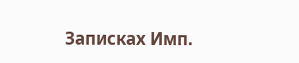Записках Имп.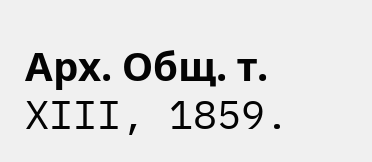Арх. Общ. т. XIII, 1859.